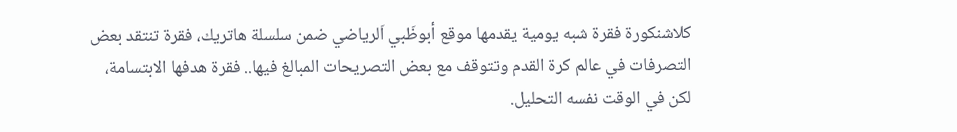كلاشنكورة فقرة شبه يومية يقدمها موقع أبوظَبي اَلرياضي ضمن سلسلة هاتريك، فقرة تنتقد بعض التصرفات في عالم كرة القدم وتتوقف مع بعض التصريحات المبالغ فيها.. فقرة هدفها الابتسامة، لكن في الوقت نفسه التحليل.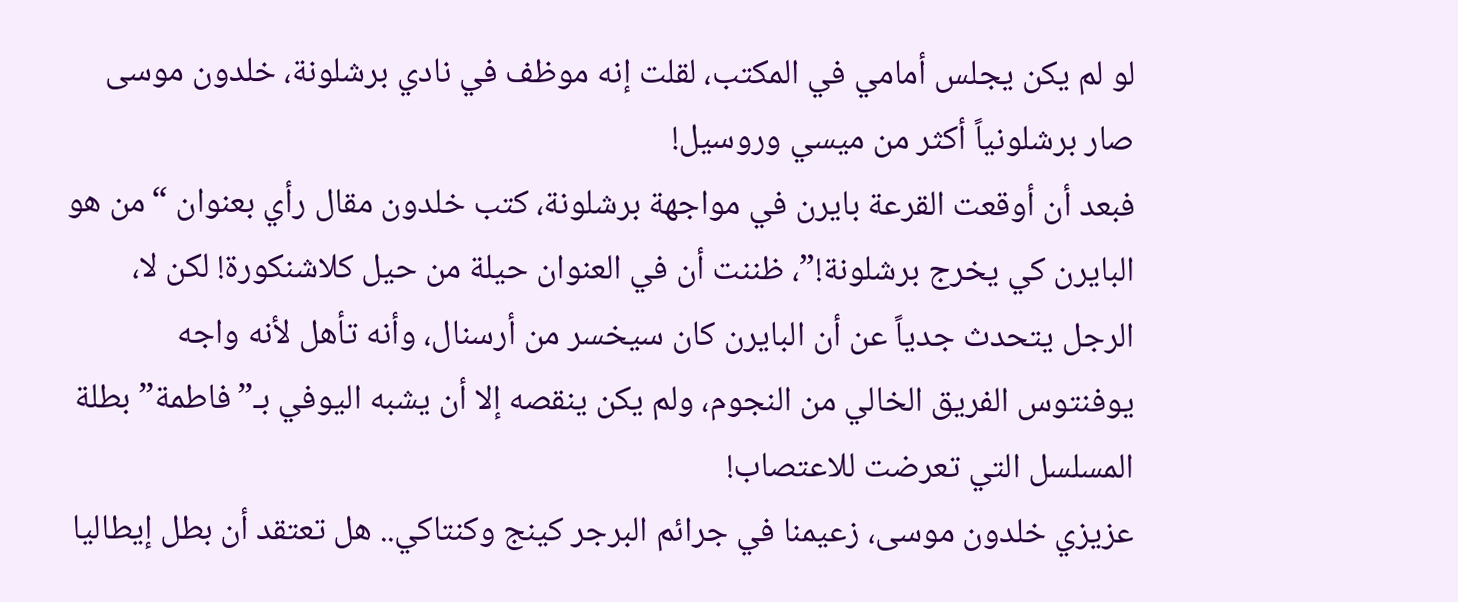لو لم يكن يجلس أمامي في المكتب، لقلت إنه موظف في نادي برشلونة، خلدون موسى صار برشلونياً أكثر من ميسي وروسيل!
فبعد أن أوقعت القرعة بايرن في مواجهة برشلونة، كتب خلدون مقال رأي بعنوان “من هو البايرن كي يخرج برشلونة!”، ظننت أن في العنوان حيلة من حيل كلاشنكورة! لكن لا، الرجل يتحدث جدياً عن أن البايرن كان سيخسر من أرسنال، وأنه تأهل لأنه واجه يوفنتوس الفريق الخالي من النجوم، ولم يكن ينقصه إلا أن يشبه اليوفي بـ”فاطمة” بطلة المسلسل التي تعرضت للاعتصاب!
عزيزي خلدون موسى، زعيمنا في جرائم البرجر كينج وكنتاكي.. هل تعتقد أن بطل إيطاليا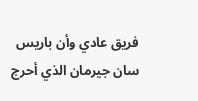فريق عادي وأن باريس سان جيرمان الذي أحرج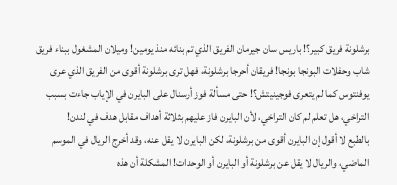برشلونة فريق كبير؟! باريس سان جيرمان الفريق الذي تم بنائه منذ يومين! وميلان المشغول ببناء فريق شاب وحفلات البونجا بونجا! فريقان أحرجا برشلونة، فهل ترى برشلونة أقوى من الفريق الذي عرى يوفنتوس كما لم يتعرى فوجينيتش؟! حتى مسألة فوز أرسنال على البايرن في الإياب جاءت بسبب التراخي، هل تعلم لم كان التراخي، لأن البايرن فاز عليهم بثلاثة أهداف مقابل هدف في لندن!
بالطبع لا أقول إن البايرن أقوى من برشلونة، لكن البايرن لا يقل عنه، وقد أخرج الريال في الموسم الماضي، والريال لا يقل عن برشلونة أو البايرن أو الوحدات! المشكلة أن هذه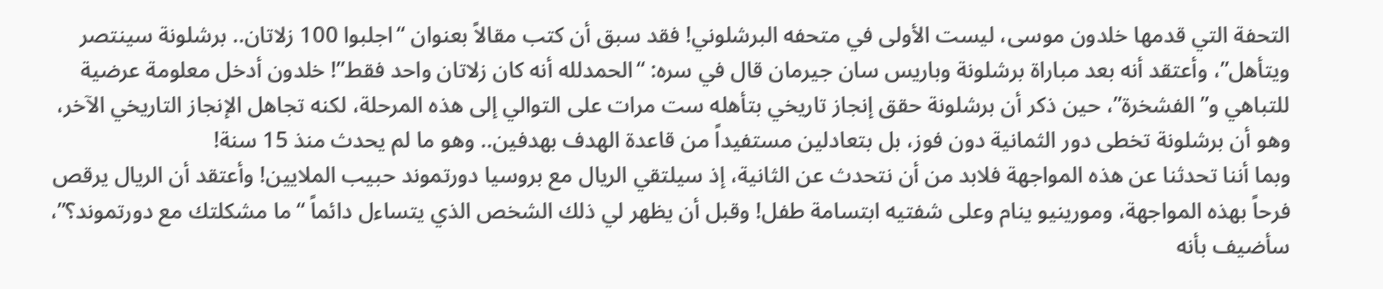التحفة التي قدمها خلدون موسى، ليست الأولى في متحفه البرشلوني! فقد سبق أن كتب مقالاً بعنوان “اجلبوا 100 زلاتان.. برشلونة سينتصر ويتأهل”، وأعتقد أنه بعد مباراة برشلونة وباريس سان جيرمان قال في سره: “الحمدلله أنه كان زلاتان واحد فقط”! خلدون أدخل معلومة عرضية للتباهي و”الفشخرة”، حين ذكر أن برشلونة حقق إنجاز تاريخي بتأهله ست مرات على التوالي إلى هذه المرحلة، لكنه تجاهل الإنجاز التاريخي الآخر، وهو أن برشلونة تخطى دور الثمانية دون فوز، بل بتعادلين مستفيداً من قاعدة الهدف بهدفين.. وهو ما لم يحدث منذ 15 سنة!
وبما أننا تحدثنا عن هذه المواجهة فلابد من أن نتحدث عن الثانية، إذ سيلتقي الريال مع بروسيا دورتموند حبيب الملايين! وأعتقد أن الريال يرقص فرحاً بهذه المواجهة، ومورينيو ينام وعلى شفتيه ابتسامة طفل! وقبل أن يظهر لي ذلك الشخص الذي يتساءل دائماً “ما مشكلتك مع دورتموند؟”، سأضيف بأنه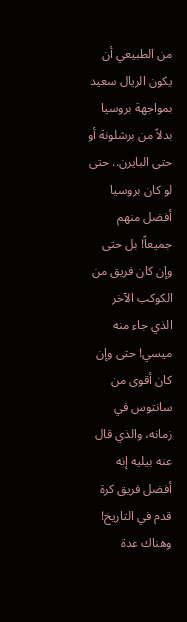من الطبيعي أن يكون الريال سعيد بمواجهة بروسيا بدلاً من برشلونة أو حتى البايرن.. حتى لو كان بروسيا أفضل منهم جميعاً! بل حتى وإن كان فريق من الكوكب الآخر الذي جاء منه ميسي! حتى وإن كان أقوى من سانتوس في زمانه، والذي قال عنه بيليه إنه أفضل فريق كرة قدم في التاريخ!
وهناك عدة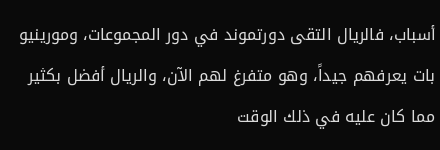أسباب، فالريال التقى دورتموند في دور المجموعات، ومورينيو بات يعرفهم جيداً، وهو متفرغ لهم الآن، والريال أفضل بكثير مما كان عليه في ذلك الوقت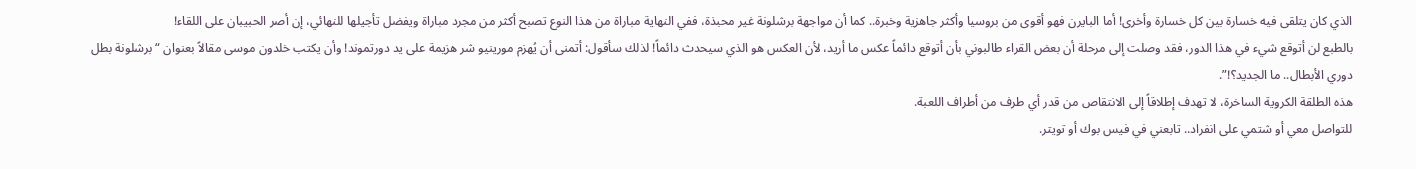الذي كان يتلقى فيه خسارة بين كل خسارة وأخرى! أما البايرن فهو أقوى من بروسيا وأكثر جاهزية وخبرة.. كما أن مواجهة برشلونة غير محبذة، ففي النهاية مباراة من هذا النوع تصبح أكثر من مجرد مباراة ويفضل تأجيلها للنهائي، إن أصر الحبيبان على اللقاء!
بالطبع لن أتوقع شيء في هذا الدور، فقد وصلت إلى مرحلة أن بعض القراء طالبوني بأن أتوقع دائماً عكس ما أريد، لأن العكس هو الذي سيحدث دائماً! لذلك سأقول: أتمنى أن يُهزم مورينيو شر هزيمة على يد دورتموند! وأن يكتب خلدون موسى مقالاً بعنوان “برشلونة بطل دوري الأبطال.. ما الجديد؟!”.
هذه الطلقة الكروية الساخرة، لا تهدف إطلاقاً إلى الانتقاص من قدر أي طرف من أطراف اللعبة.
للتواصل معي أو شتمي على انفراد.. تابعني في فيس بوك أو تويتر.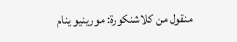منقول من كلاشنكورة: مورينيو ينام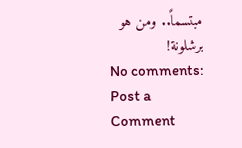مبتسماً.. ومن هو برشلونة!
No comments:
Post a Comment